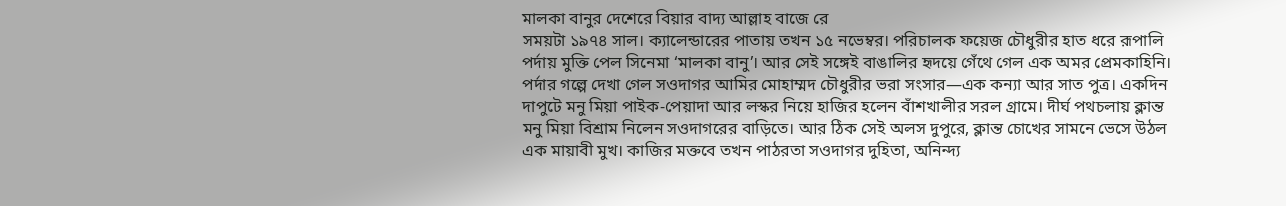মালকা বানুর দেশেরে বিয়ার বাদ্য আল্লাহ বাজে রে
সময়টা ১৯৭৪ সাল। ক্যালেন্ডারের পাতায় তখন ১৫ নভেম্বর। পরিচালক ফয়েজ চৌধুরীর হাত ধরে রূপালি পর্দায় মুক্তি পেল সিনেমা ‘মালকা বানু’। আর সেই সঙ্গেই বাঙালির হৃদয়ে গেঁথে গেল এক অমর প্রেমকাহিনি। পর্দার গল্পে দেখা গেল সওদাগর আমির মোহাম্মদ চৌধুরীর ভরা সংসার—এক কন্যা আর সাত পুত্র। একদিন দাপুটে মনু মিয়া পাইক-পেয়াদা আর লস্কর নিয়ে হাজির হলেন বাঁশখালীর সরল গ্রামে। দীর্ঘ পথচলায় ক্লান্ত মনু মিয়া বিশ্রাম নিলেন সওদাগরের বাড়িতে। আর ঠিক সেই অলস দুপুরে, ক্লান্ত চোখের সামনে ভেসে উঠল এক মায়াবী মুখ। কাজির মক্তবে তখন পাঠরতা সওদাগর দুহিতা, অনিন্দ্য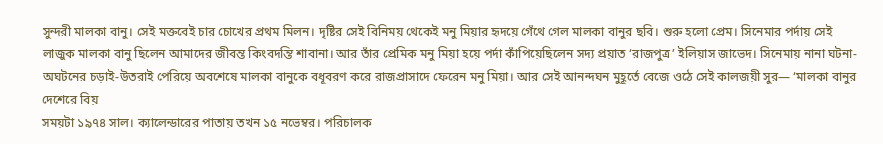সুন্দরী মালকা বানু। সেই মক্তবেই চার চোখের প্রথম মিলন। দৃষ্টির সেই বিনিময় থেকেই মনু মিয়ার হৃদয়ে গেঁথে গেল মালকা বানুর ছবি। শুরু হলো প্রেম। সিনেমার পর্দায় সেই লাজুক মালকা বানু ছিলেন আমাদের জীবন্ত কিংবদন্তি শাবানা। আর তাঁর প্রেমিক মনু মিয়া হয়ে পর্দা কাঁপিয়েছিলেন সদ্য প্রয়াত ‘রাজপুত্র’ ইলিয়াস জাভেদ। সিনেমায় নানা ঘটনা-অঘটনের চড়াই-উতরাই পেরিয়ে অবশেষে মালকা বানুকে বধূবরণ করে রাজপ্রাসাদে ফেরেন মনু মিয়া। আর সেই আনন্দঘন মুহূর্তে বেজে ওঠে সেই কালজয়ী সুর— ‘মালকা বানুর দেশেরে বিয়
সময়টা ১৯৭৪ সাল। ক্যালেন্ডারের পাতায় তখন ১৫ নভেম্বর। পরিচালক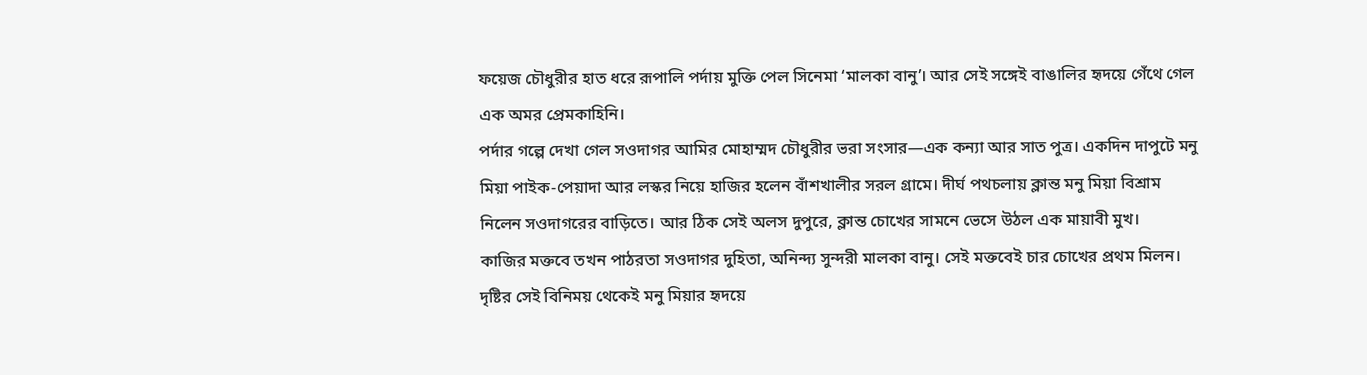ফয়েজ চৌধুরীর হাত ধরে রূপালি পর্দায় মুক্তি পেল সিনেমা ‘মালকা বানু’। আর সেই সঙ্গেই বাঙালির হৃদয়ে গেঁথে গেল এক অমর প্রেমকাহিনি।
পর্দার গল্পে দেখা গেল সওদাগর আমির মোহাম্মদ চৌধুরীর ভরা সংসার—এক কন্যা আর সাত পুত্র। একদিন দাপুটে মনু মিয়া পাইক-পেয়াদা আর লস্কর নিয়ে হাজির হলেন বাঁশখালীর সরল গ্রামে। দীর্ঘ পথচলায় ক্লান্ত মনু মিয়া বিশ্রাম নিলেন সওদাগরের বাড়িতে। আর ঠিক সেই অলস দুপুরে, ক্লান্ত চোখের সামনে ভেসে উঠল এক মায়াবী মুখ।
কাজির মক্তবে তখন পাঠরতা সওদাগর দুহিতা, অনিন্দ্য সুন্দরী মালকা বানু। সেই মক্তবেই চার চোখের প্রথম মিলন। দৃষ্টির সেই বিনিময় থেকেই মনু মিয়ার হৃদয়ে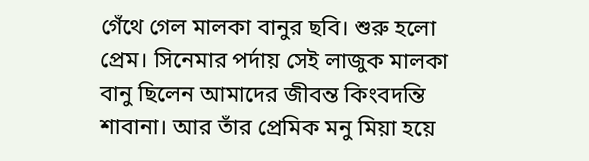গেঁথে গেল মালকা বানুর ছবি। শুরু হলো প্রেম। সিনেমার পর্দায় সেই লাজুক মালকা বানু ছিলেন আমাদের জীবন্ত কিংবদন্তি শাবানা। আর তাঁর প্রেমিক মনু মিয়া হয়ে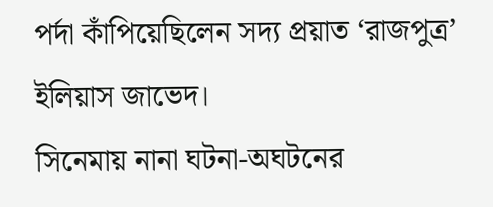পর্দা কাঁপিয়েছিলেন সদ্য প্রয়াত ‘রাজপুত্র’ ইলিয়াস জাভেদ।
সিনেমায় নানা ঘটনা-অঘটনের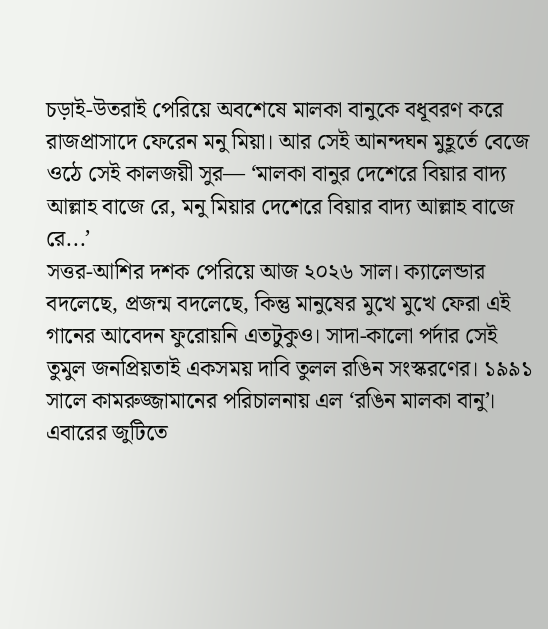চড়াই-উতরাই পেরিয়ে অবশেষে মালকা বানুকে বধূবরণ করে রাজপ্রাসাদে ফেরেন মনু মিয়া। আর সেই আনন্দঘন মুহূর্তে বেজে ওঠে সেই কালজয়ী সুর— ‘মালকা বানুর দেশেরে বিয়ার বাদ্য আল্লাহ বাজে রে, মনু মিয়ার দেশেরে বিয়ার বাদ্য আল্লাহ বাজে রে...’
সত্তর-আশির দশক পেরিয়ে আজ ২০২৬ সাল। ক্যালেন্ডার বদলেছে, প্রজন্ম বদলেছে, কিন্তু মানুষের মুখে মুখে ফেরা এই গানের আবেদন ফুরোয়নি এতটুকুও। সাদা-কালো পর্দার সেই তুমুল জনপ্রিয়তাই একসময় দাবি তুলল রঙিন সংস্করণের। ১৯৯১ সালে কামরুজ্জামানের পরিচালনায় এল ‘রঙিন মালকা বানু’। এবারের জুটিতে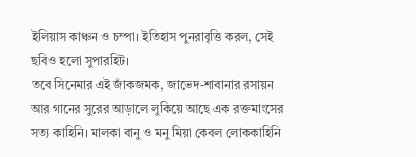ইলিয়াস কাঞ্চন ও চম্পা। ইতিহাস পুনরাবৃত্তি করল, সেই ছবিও হলো সুপারহিট।
তবে সিনেমার এই জাঁকজমক, জাভেদ-শাবানার রসায়ন আর গানের সুরের আড়ালে লুকিয়ে আছে এক রক্তমাংসের সত্য কাহিনি। মালকা বানু ও মনু মিয়া কেবল লোককাহিনি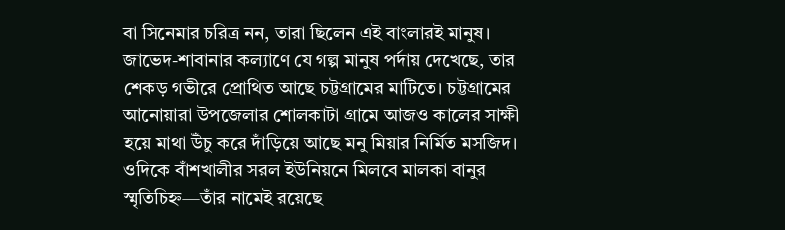বা সিনেমার চরিত্র নন, তারা ছিলেন এই বাংলারই মানুষ।
জাভেদ-শাবানার কল্যাণে যে গল্প মানুষ পর্দায় দেখেছে, তার শেকড় গভীরে প্রোথিত আছে চট্টগ্রামের মাটিতে। চট্টগ্রামের আনোয়ারা উপজেলার শোলকাটা গ্রামে আজও কালের সাক্ষী হয়ে মাথা উঁচু করে দাঁড়িয়ে আছে মনু মিয়ার নির্মিত মসজিদ। ওদিকে বাঁশখালীর সরল ইউনিয়নে মিলবে মালকা বানুর স্মৃতিচিহ্ন—তাঁর নামেই রয়েছে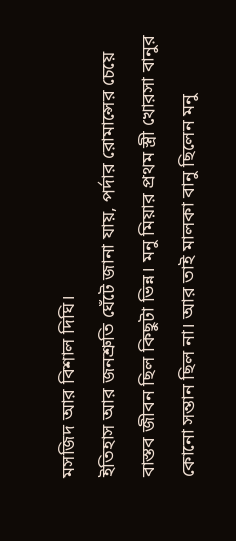মসজিদ আর বিশাল দিঘি।
ইতিহাস আর জনশ্রুতি ঘেঁটে জানা যায়, পর্দার রোমান্সের চেয়ে বাস্তব জীবন ছিল কিছুটা ভিন্ন। মনু মিয়ার প্রথম স্ত্রী খোরসা বানুর কোনো সন্তান ছিল না। আর তাই মালকা বানু ছিলেন মনু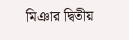মিঞার দ্বিতীয়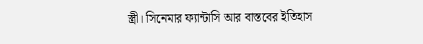স্ত্রী। সিনেমার ফ্যান্টাসি আর বাস্তবের ইতিহাস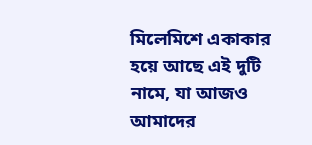মিলেমিশে একাকার হয়ে আছে এই দুটি নামে, যা আজও আমাদের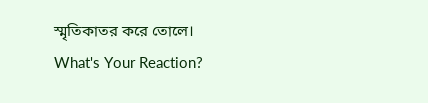স্মৃতিকাতর করে তোলে।
What's Your Reaction?